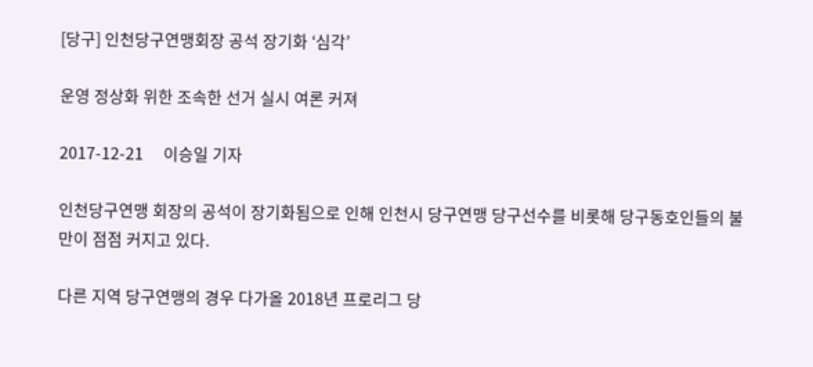[당구] 인천당구연맹회장 공석 장기화 ‘심각’

운영 정상화 위한 조속한 선거 실시 여론 커져

2017-12-21     이승일 기자

인천당구연맹 회장의 공석이 장기화됨으로 인해 인천시 당구연맹 당구선수를 비롯해 당구동호인들의 불만이 점점 커지고 있다.

다른 지역 당구연맹의 경우 다가올 2018년 프로리그 당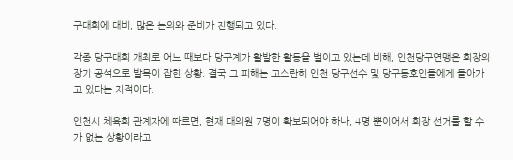구대회에 대비, 많은 논의와 준비가 진행되고 있다.

각종 당구대회 개최로 어느 때보다 당구계가 활발한 활동을 벌이고 있는데 비해, 인천당구연맹은 회장의 장기 공석으로 발목이 잡힌 상황. 결국 그 피해는 고스란히 인천 당구선수 및 당구동호인들에게 돌아가고 있다는 지적이다.

인천시 체육회 관계자에 따르면, 현재 대의원 7명이 확보되어야 하나, 4명 뿐이어서 회장 선거를 할 수가 없는 상황이라고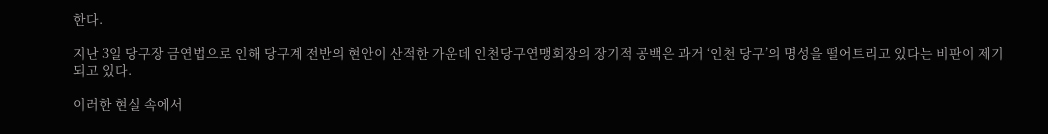한다.

지난 3일 당구장 금연법으로 인해 당구계 전반의 현안이 산적한 가운데 인천당구연맹회장의 장기적 공백은 과거 ‘인천 당구’의 명성을 떨어트리고 있다는 비판이 제기되고 있다.

이러한 현실 속에서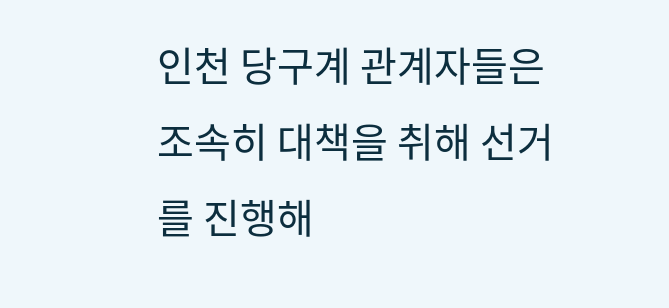인천 당구계 관계자들은 조속히 대책을 취해 선거를 진행해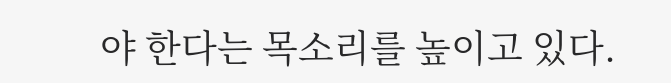야 한다는 목소리를 높이고 있다.